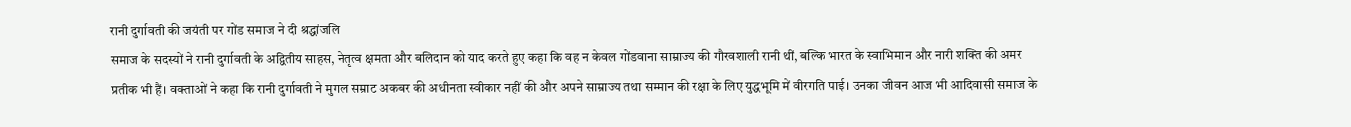रानी दुर्गावती की जयंती पर गोंड समाज ने दी श्रद्धांजलि
समाज के सदस्यों ने रानी दुर्गावती के अद्वितीय साहस, नेतृत्व क्षमता और बलिदान को याद करते हुए कहा कि वह न केवल गोंडवाना साम्राज्य की गौरवशाली रानी थीं, बल्कि भारत के स्वाभिमान और नारी शक्ति की अमर प्रतीक भी हैं। वक्ताओं ने कहा कि रानी दुर्गावती ने मुगल सम्राट अकबर की अधीनता स्वीकार नहीं की और अपने साम्राज्य तथा सम्मान की रक्षा के लिए युद्धभूमि में वीरगति पाई। उनका जीवन आज भी आदिवासी समाज के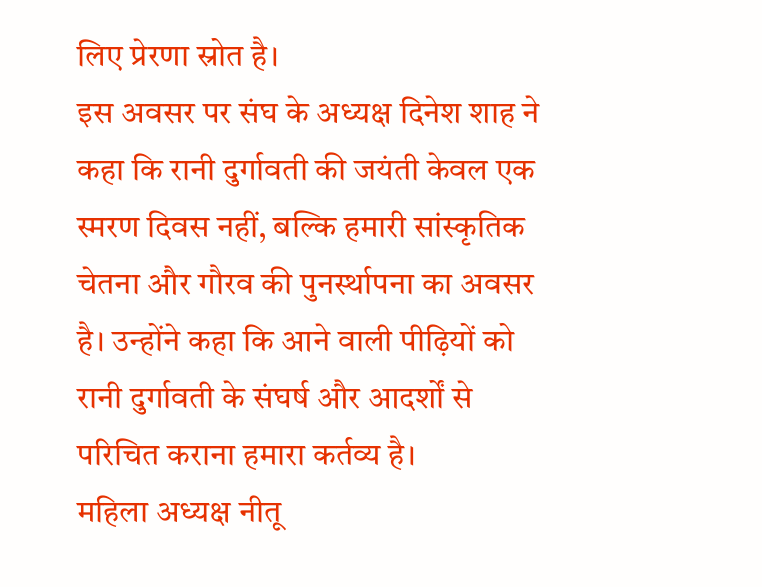लिए प्रेरणा स्रोत है।
इस अवसर पर संघ के अध्यक्ष दिनेश शाह ने कहा कि रानी दुर्गावती की जयंती केवल एक स्मरण दिवस नहीं, बल्कि हमारी सांस्कृतिक चेतना और गौरव की पुनर्स्थापना का अवसर है। उन्होंने कहा कि आने वाली पीढ़ियों को रानी दुर्गावती के संघर्ष और आदर्शों से परिचित कराना हमारा कर्तव्य है।
महिला अध्यक्ष नीतू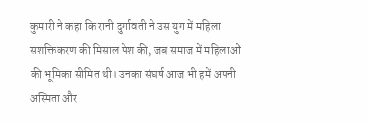कुमारी ने कहा कि रानी दुर्गावती ने उस युग में महिला सशक्तिकरण की मिसाल पेश की, जब समाज में महिलाओं की भूमिका सीमित थी। उनका संघर्ष आज भी हमें अपनी अस्मिता और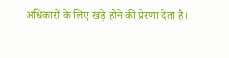अधिकारों के लिए खड़े होने की प्रेरणा देता है।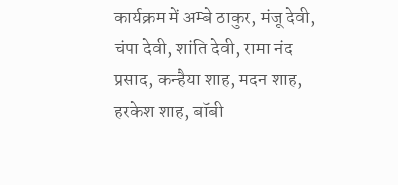कार्यक्रम में अम्बे ठाकुर, मंजू देवी, चंपा देवी, शांति देवी, रामा नंद प्रसाद, कन्हैया शाह, मदन शाह, हरकेश शाह, बॉबी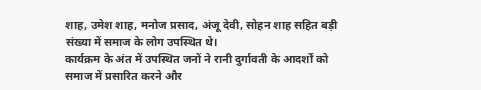शाह, उमेश शाह, मनोज प्रसाद, अंजू देवी, सोहन शाह सहित बड़ी संख्या में समाज के लोग उपस्थित थे।
कार्यक्रम के अंत में उपस्थित जनों ने रानी दुर्गावती के आदर्शों को समाज में प्रसारित करने और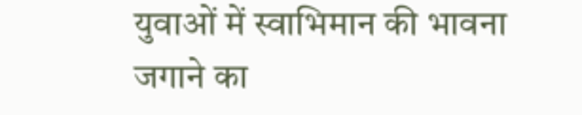युवाओं में स्वाभिमान की भावना जगाने का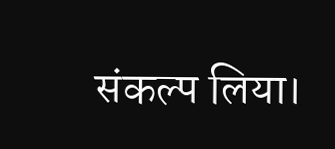संकल्प लिया।